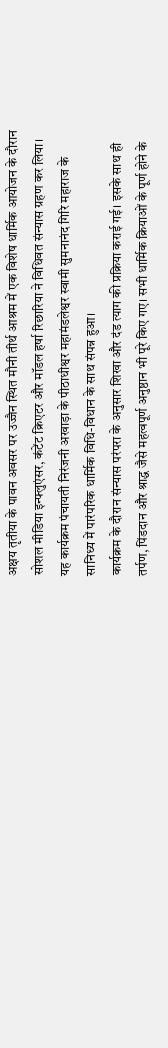अक्षय तृतीया के पावन अवसर पर उज्जैन स्थित मौनी तीर्थ आश्रम में एक विशेष धार्मिक आयोजन के दौरान सोशल मीडिया इन्फ्लुएंसर, कंटेंट क्रिएटर और मॉडल हर्षा रिछारिया ने विधिवत संन्यास ग्रहण कर लिया। यह कार्यक्रम पंचायती निरंजनी अखाड़ा के पीठाधीश्वर महामंडलेश्वर स्वामी सुमनानंद गिरि महाराज के सानिध्य में पारंपरिक धार्मिक विधि-विधान के साथ संपन्न हुआ।
कार्यक्रम के दौरान संन्यास परंपरा के अनुसार शिखा और दंड त्याग की प्रक्रिया कराई गई। इसके साथ ही तर्पण, पिंडदान और श्राद्ध जैसे महत्वपूर्ण अनुष्ठान भी पूरे किए गए। सभी धार्मिक क्रियाओं के पूर्ण होने के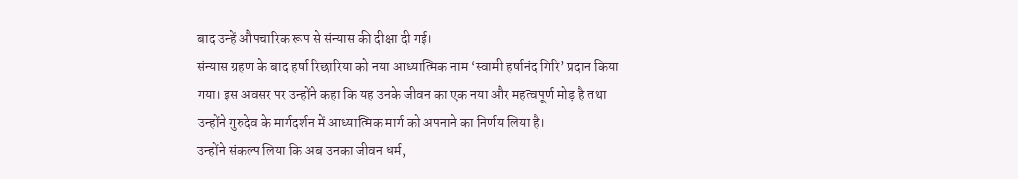बाद उन्हें औपचारिक रूप से संन्यास की दीक्षा दी गई।
संन्यास ग्रहण के बाद हर्षा रिछारिया को नया आध्यात्मिक नाम ‘स्वामी हर्षानंद गिरि’ प्रदान किया गया। इस अवसर पर उन्होंने कहा कि यह उनके जीवन का एक नया और महत्वपूर्ण मोड़ है तथा उन्होंने गुरुदेव के मार्गदर्शन में आध्यात्मिक मार्ग को अपनाने का निर्णय लिया है।
उन्होंने संकल्प लिया कि अब उनका जीवन धर्म,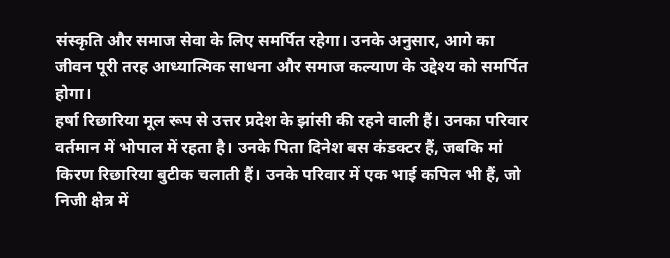संस्कृति और समाज सेवा के लिए समर्पित रहेगा। उनके अनुसार, आगे का जीवन पूरी तरह आध्यात्मिक साधना और समाज कल्याण के उद्देश्य को समर्पित होगा।
हर्षा रिछारिया मूल रूप से उत्तर प्रदेश के झांसी की रहने वाली हैं। उनका परिवार वर्तमान में भोपाल में रहता है। उनके पिता दिनेश बस कंडक्टर हैं, जबकि मां किरण रिछारिया बुटीक चलाती हैं। उनके परिवार में एक भाई कपिल भी हैं, जो निजी क्षेत्र में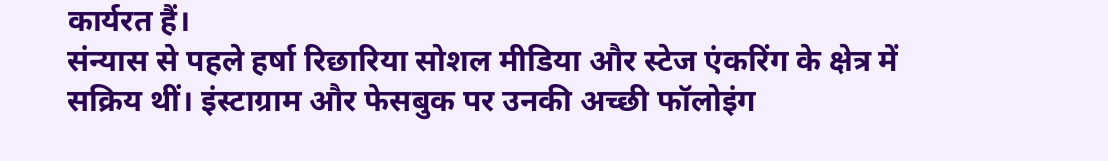कार्यरत हैं।
संन्यास से पहले हर्षा रिछारिया सोशल मीडिया और स्टेज एंकरिंग के क्षेत्र में सक्रिय थीं। इंस्टाग्राम और फेसबुक पर उनकी अच्छी फॉलोइंग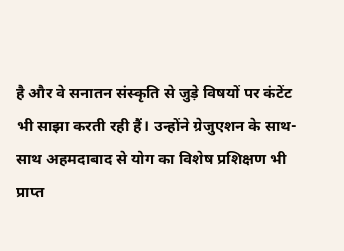है और वे सनातन संस्कृति से जुड़े विषयों पर कंटेंट भी साझा करती रही हैं। उन्होंने ग्रेजुएशन के साथ-साथ अहमदाबाद से योग का विशेष प्रशिक्षण भी प्राप्त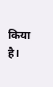किया है।